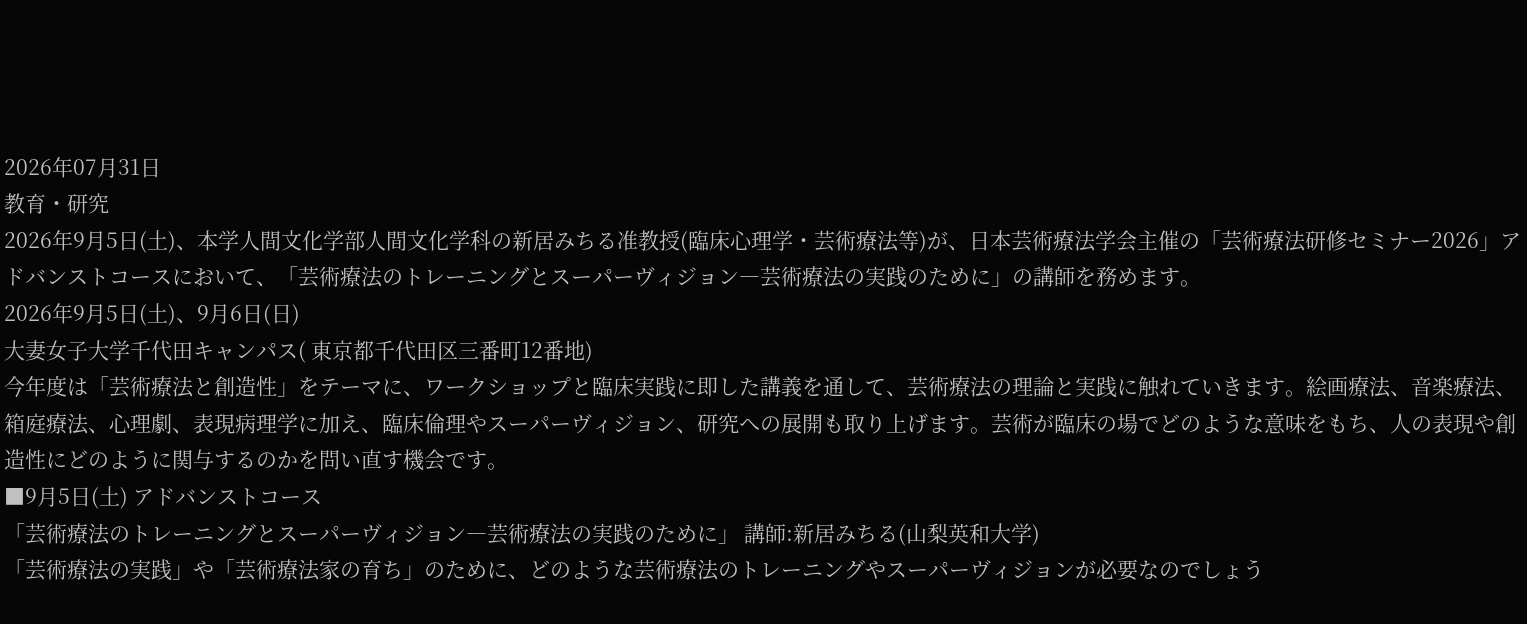2026年07月31日
教育・研究
2026年9月5日(土)、本学人間文化学部人間文化学科の新居みちる准教授(臨床心理学・芸術療法等)が、日本芸術療法学会主催の「芸術療法研修セミナー2026」アドバンストコースにおいて、「芸術療法のトレーニングとスーパーヴィジョン―芸術療法の実践のために」の講師を務めます。
2026年9月5日(土)、9月6日(日)
大妻女子大学千代田キャンパス( 東京都千代田区三番町12番地)
今年度は「芸術療法と創造性」をテーマに、ワークショップと臨床実践に即した講義を通して、芸術療法の理論と実践に触れていきます。絵画療法、音楽療法、箱庭療法、心理劇、表現病理学に加え、臨床倫理やスーパーヴィジョン、研究への展開も取り上げます。芸術が臨床の場でどのような意味をもち、人の表現や創造性にどのように関与するのかを問い直す機会です。
■9月5日(土) アドバンストコース
「芸術療法のトレーニングとスーパーヴィジョン―芸術療法の実践のために」 講師:新居みちる(山梨英和大学)
「芸術療法の実践」や「芸術療法家の育ち」のために、どのような芸術療法のトレーニングやスーパーヴィジョンが必要なのでしょう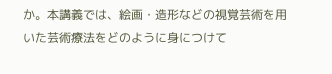か。本講義では、絵画・造形などの視覚芸術を用いた芸術療法をどのように身につけて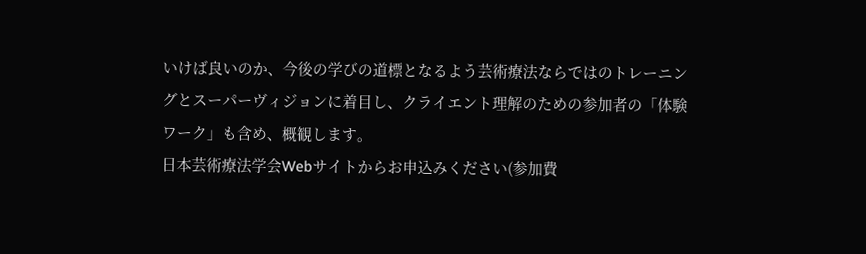いけば良いのか、今後の学びの道標となるよう芸術療法ならではのトレーニングとスーパーヴィジョンに着目し、クライエント理解のための参加者の「体験ワーク」も含め、概観します。
日本芸術療法学会Webサイトからお申込みください(参加費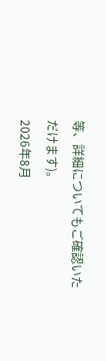等、詳細についてもご確認いただけます)。
2026年8月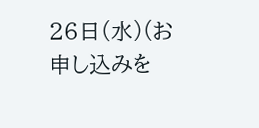26日(水)(お申し込みを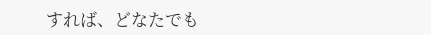すれば、どなたでも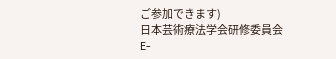ご参加できます)
日本芸術療法学会研修委員会 E-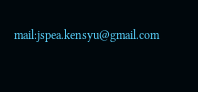mail:jspea.kensyu@gmail.com